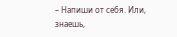– Напиши от себя. Или, знаешь,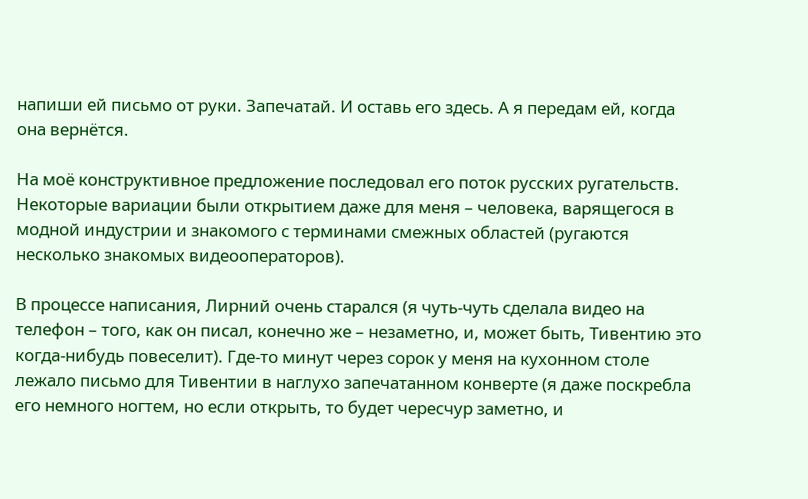напиши ей письмо от руки. Запечатай. И оставь его здесь. А я передам ей, когда она вернётся.

На моё конструктивное предложение последовал его поток русских ругательств. Некоторые вариации были открытием даже для меня – человека, варящегося в модной индустрии и знакомого с терминами смежных областей (ругаются несколько знакомых видеооператоров).

В процессе написания, Лирний очень старался (я чуть-чуть сделала видео на телефон – того, как он писал, конечно же – незаметно, и, может быть, Тивентию это когда-нибудь повеселит). Где-то минут через сорок у меня на кухонном столе лежало письмо для Тивентии в наглухо запечатанном конверте (я даже поскребла его немного ногтем, но если открыть, то будет чересчур заметно, и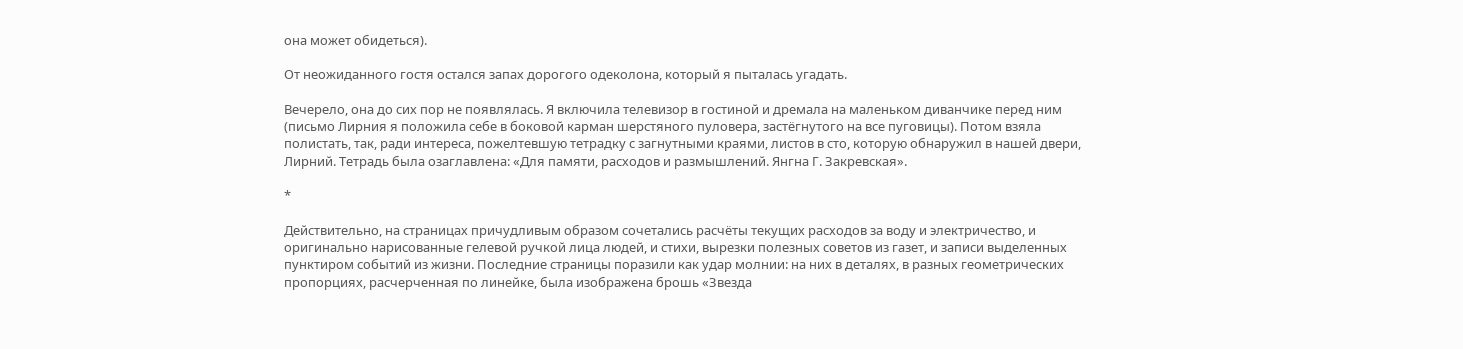она может обидеться).

От неожиданного гостя остался запах дорогого одеколона, который я пыталась угадать.

Вечерело, она до сих пор не появлялась. Я включила телевизор в гостиной и дремала на маленьком диванчике перед ним (письмо Лирния я положила себе в боковой карман шерстяного пуловера, застёгнутого на все пуговицы). Потом взяла полистать, так, ради интереса, пожелтевшую тетрадку с загнутными краями, листов в сто, которую обнаружил в нашей двери, Лирний. Тетрадь была озаглавлена: «Для памяти, расходов и размышлений. Янгна Г. Закревская».

*

Действительно, на страницах причудливым образом сочетались расчёты текущих расходов за воду и электричество, и оригинально нарисованные гелевой ручкой лица людей, и стихи, вырезки полезных советов из газет, и записи выделенных пунктиром событий из жизни. Последние страницы поразили как удар молнии: на них в деталях, в разных геометрических пропорциях, расчерченная по линейке, была изображена брошь «Звезда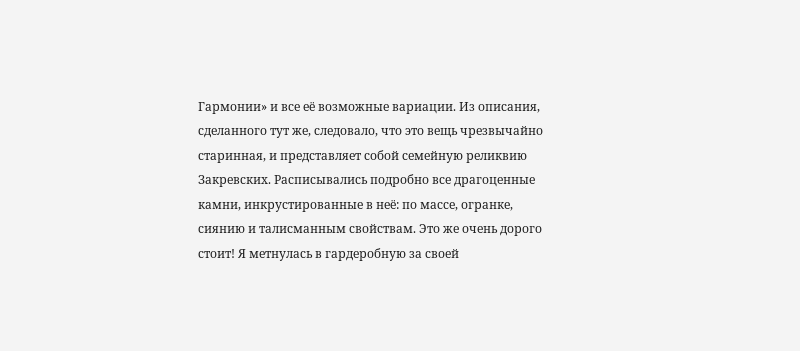Гармонии» и все её возможные вариации. Из описания, сделанного тут же, следовало, что это вещь чрезвычайно старинная, и представляет собой семейную реликвию Закревских. Расписывались подробно все драгоценные камни, инкрустированные в неё: по массе, огранке, сиянию и талисманным свойствам. Это же очень дорого стоит! Я метнулась в гардеробную за своей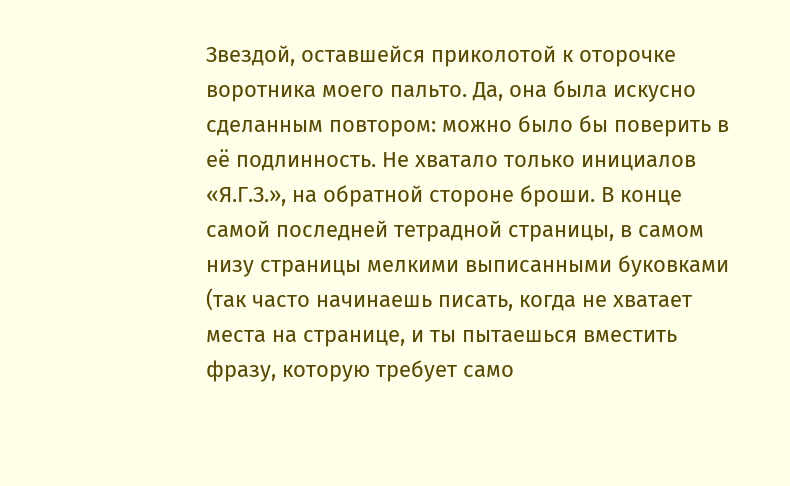Звездой, оставшейся приколотой к оторочке воротника моего пальто. Да, она была искусно сделанным повтором: можно было бы поверить в её подлинность. Не хватало только инициалов «Я.Г.З.», на обратной стороне броши. В конце самой последней тетрадной страницы, в самом низу страницы мелкими выписанными буковками (так часто начинаешь писать, когда не хватает места на странице, и ты пытаешься вместить фразу, которую требует само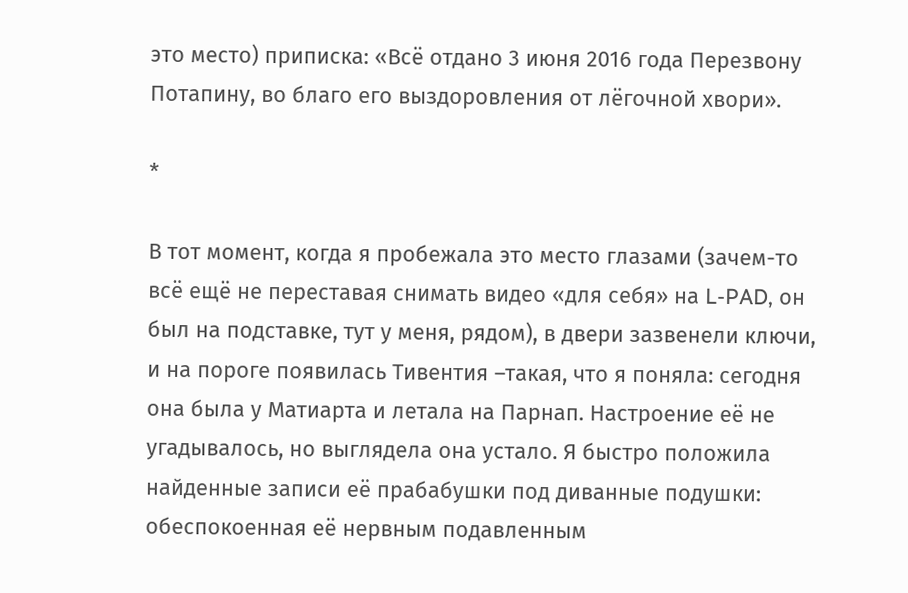это место) приписка: «Всё отдано 3 июня 2016 года Перезвону Потапину, во благо его выздоровления от лёгочной хвори».

*

В тот момент, когда я пробежала это место глазами (зачем-то всё ещё не переставая снимать видео «для себя» на L-PAD, он был на подставке, тут у меня, рядом), в двери зазвенели ключи, и на пороге появилась Тивентия –такая, что я поняла: сегодня она была у Матиарта и летала на Парнап. Настроение её не угадывалось, но выглядела она устало. Я быстро положила найденные записи её прабабушки под диванные подушки: обеспокоенная её нервным подавленным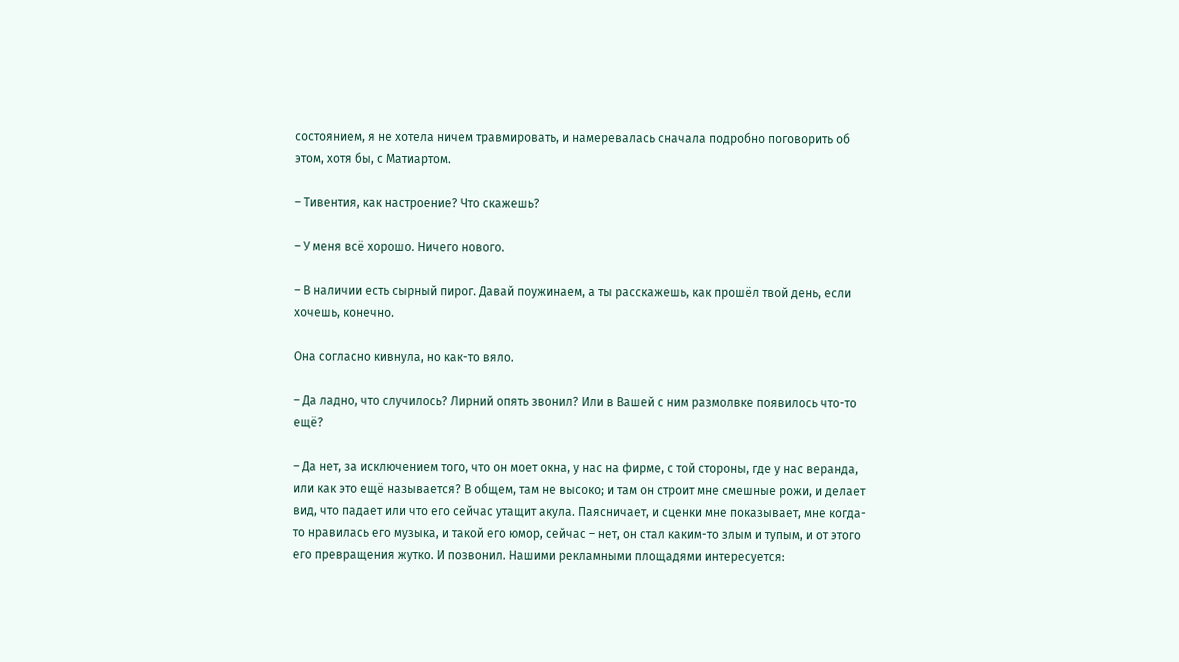состоянием, я не хотела ничем травмировать, и намеревалась сначала подробно поговорить об этом, хотя бы, с Матиартом.

– Тивентия, как настроение? Что скажешь?

– У меня всё хорошо. Ничего нового.

– В наличии есть сырный пирог. Давай поужинаем, а ты расскажешь, как прошёл твой день, если хочешь, конечно.

Она согласно кивнула, но как-то вяло.

– Да ладно, что случилось? Лирний опять звонил? Или в Вашей с ним размолвке появилось что-то ещё?

– Да нет, за исключением того, что он моет окна, у нас на фирме, с той стороны, где у нас веранда, или как это ещё называется? В общем, там не высоко; и там он строит мне смешные рожи, и делает вид, что падает или что его сейчас утащит акула. Паясничает, и сценки мне показывает, мне когда-то нравилась его музыка, и такой его юмор, сейчас – нет, он стал каким-то злым и тупым, и от этого его превращения жутко. И позвонил. Нашими рекламными площадями интересуется: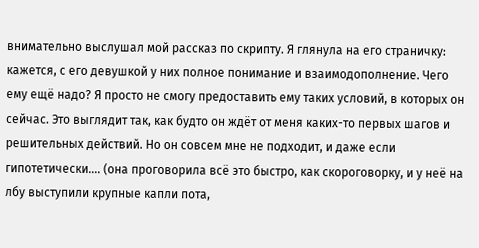внимательно выслушал мой рассказ по скрипту. Я глянула на его страничку: кажется, с его девушкой у них полное понимание и взаимодополнение. Чего ему ещё надо? Я просто не смогу предоставить ему таких условий, в которых он сейчас. Это выглядит так, как будто он ждёт от меня каких-то первых шагов и решительных действий. Но он совсем мне не подходит, и даже если гипотетически…. (она проговорила всё это быстро, как скороговорку, и у неё на лбу выступили крупные капли пота,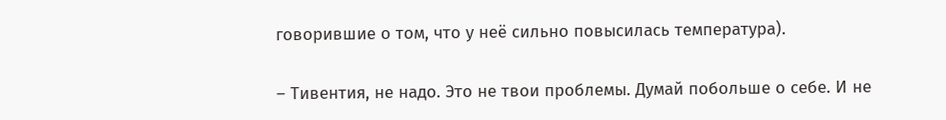говорившие о том, что у неё сильно повысилась температура).

– Тивентия, не надо. Это не твои проблемы. Думай побольше о себе. И не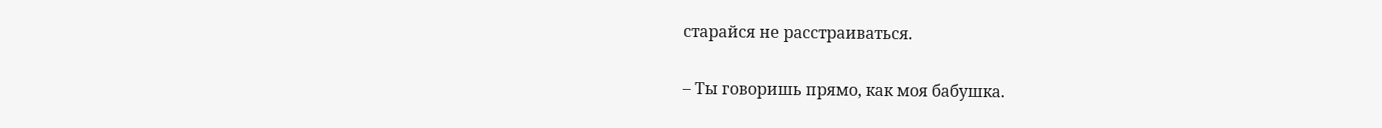старайся не расстраиваться.

– Ты говоришь прямо, как моя бабушка.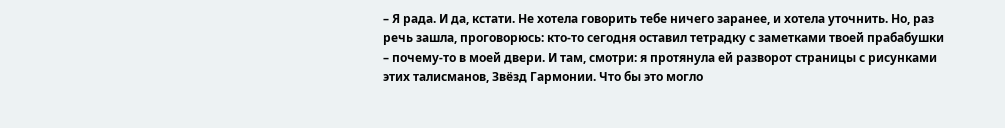– Я рада. И да, кстати. Не хотела говорить тебе ничего заранее, и хотела уточнить. Но, раз речь зашла, проговорюсь: кто-то сегодня оставил тетрадку с заметками твоей прабабушки – почему-то в моей двери. И там, смотри: я протянула ей разворот страницы с рисунками этих талисманов, Звёзд Гармонии. Что бы это могло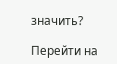значить?

Перейти на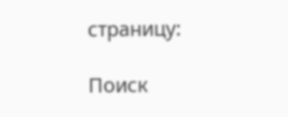страницу:

Поиск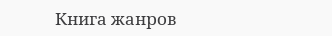Книга жанров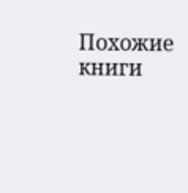Похожие книги